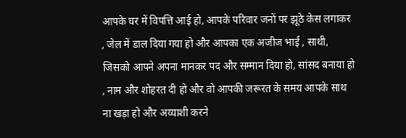आपके घर में विपत्ति आई हो, आपके परिवार जनों पर झूठे केस लगाकर , जेल में डाल दिया गया हो और आपका एक अजीज भाई , साथी, जिसको आपने अपना मानकर पद और सम्मान दिया हो, सांसद बनाया हो , नाम और शोहरत दी हो और वो आपकी जरूरत के समय आपके साथ ना खड़ा हो और अय्याशी करने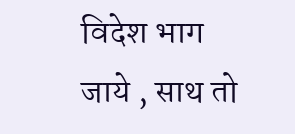विदेश भाग जाये , साथ तो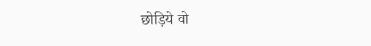छोड़िये वो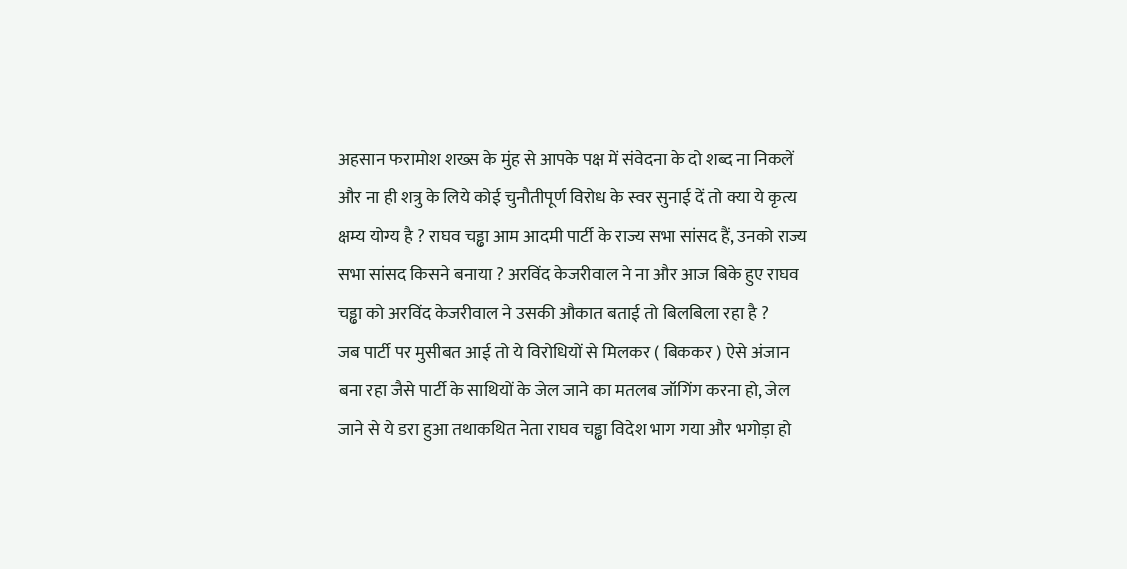अहसान फरामोश शख्स के मुंह से आपके पक्ष में संवेदना के दो शब्द ना निकलें और ना ही शत्रु के लिये कोई चुनौतीपूर्ण विरोध के स्वर सुनाई दें तो क्या ये कृत्य क्षम्य योग्य है ? राघव चड्ढा आम आदमी पार्टी के राज्य सभा सांसद हैं, उनको राज्य सभा सांसद किसने बनाया ? अरविंद केजरीवाल ने ना और आज बिके हुए राघव चड्ढा को अरविंद केजरीवाल ने उसकी औकात बताई तो बिलबिला रहा है ?
जब पार्टी पर मुसीबत आई तो ये विरोधियों से मिलकर ( बिककर ) ऐसे अंजान बना रहा जैसे पार्टी के साथियों के जेल जाने का मतलब जॉगिंग करना हो, जेल जाने से ये डरा हुआ तथाकथित नेता राघव चड्ढा विदेश भाग गया और भगोड़ा हो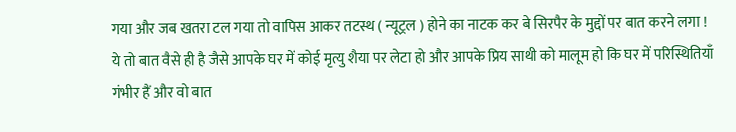गया और जब खतरा टल गया तो वापिस आकर तटस्थ ( न्यूट्रल ) होने का नाटक कर बे सिरपैर के मुद्दों पर बात करने लगा ! ये तो बात वैसे ही है जैसे आपके घर में कोई मृत्यु शैया पर लेटा हो और आपके प्रिय साथी को मालूम हो कि घर में परिस्थितियाँ गंभीर हैं और वो बात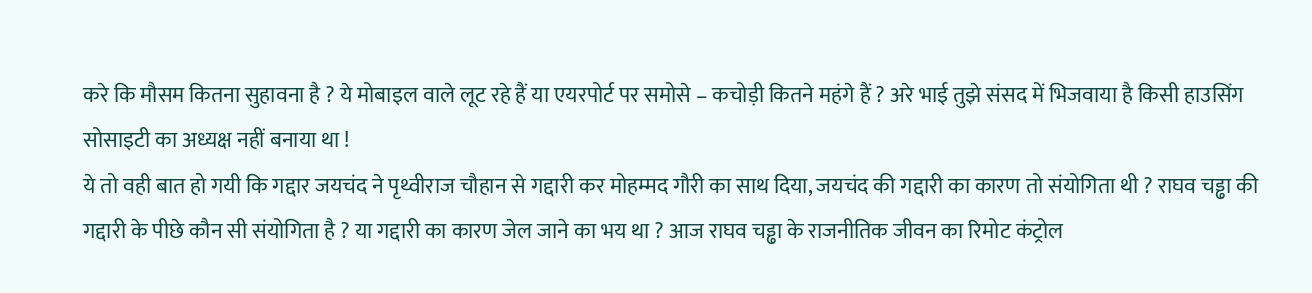करे कि मौसम कितना सुहावना है ? ये मोबाइल वाले लूट रहे हैं या एयरपोर्ट पर समोसे – कचोड़ी कितने महंगे हैं ? अरे भाई तुझे संसद में भिजवाया है किसी हाउसिंग सोसाइटी का अध्यक्ष नहीं बनाया था !
ये तो वही बात हो गयी कि गद्दार जयचंद ने पृथ्वीराज चौहान से गद्दारी कर मोहम्मद गौरी का साथ दिया, जयचंद की गद्दारी का कारण तो संयोगिता थी ? राघव चड्ढा की गद्दारी के पीछे कौन सी संयोगिता है ? या गद्दारी का कारण जेल जाने का भय था ? आज राघव चड्ढा के राजनीतिक जीवन का रिमोट कंट्रोल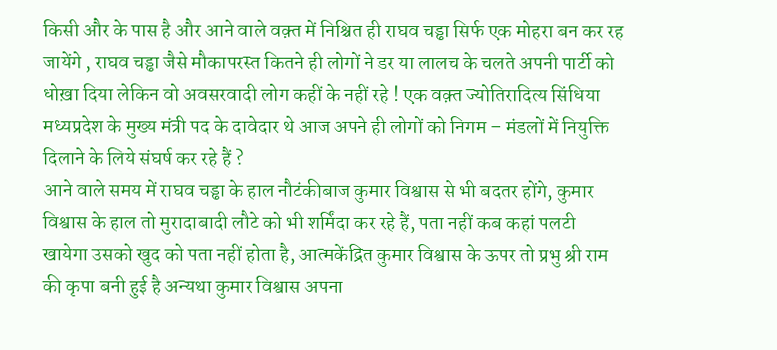किसी और के पास है और आने वाले वक़्त में निश्चित ही राघव चड्ढा सिर्फ एक मोहरा बन कर रह जायेंगे , राघव चड्ढा जैसे मौकापरस्त कितने ही लोगों ने डर या लालच के चलते अपनी पार्टी को धोख़ा दिया लेकिन वो अवसरवादी लोग कहीं के नहीं रहे ! एक वक़्त ज्योतिरादित्य सिंधिया मध्यप्रदेश के मुख्य मंत्री पद के दावेदार थे आज अपने ही लोगों को निगम – मंडलों में नियुक्ति दिलाने के लिये संघर्ष कर रहे हैं ?
आने वाले समय में राघव चड्ढा के हाल नौटंकीबाज कुमार विश्वास से भी बदतर होंगे, कुमार विश्वास के हाल तो मुरादाबादी लौटे को भी शर्मिंदा कर रहे हैं, पता नहीं कब कहां पलटी खायेगा उसको खुद को पता नहीं होता है, आत्मकेंद्रित कुमार विश्वास के ऊपर तो प्रभु श्री राम की कृपा बनी हुई है अन्यथा कुमार विश्वास अपना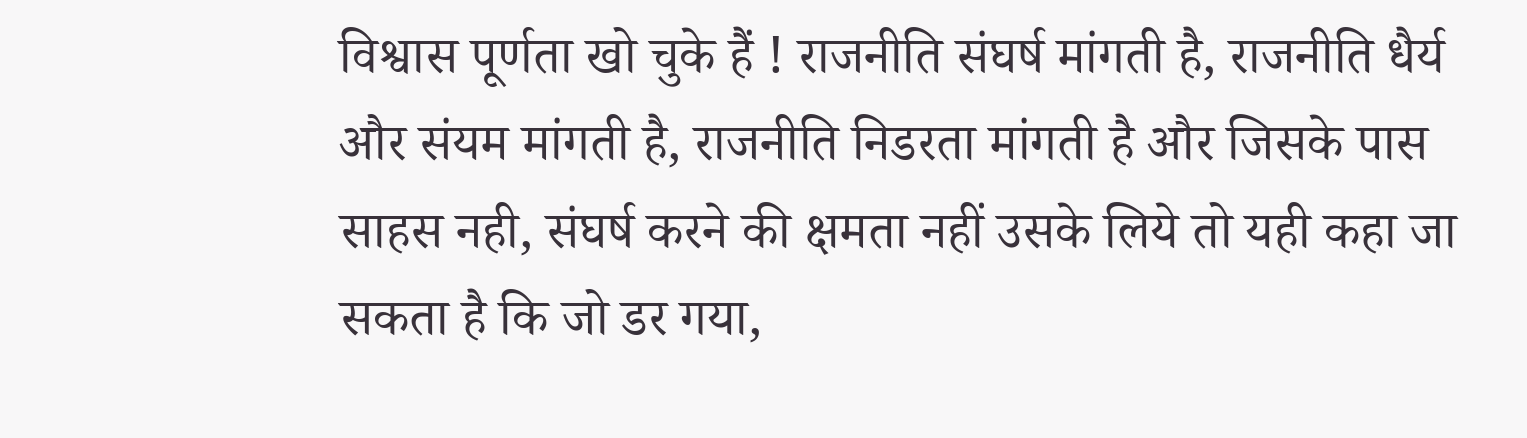विश्वास पूर्णता खो चुके हैं ! राजनीति संघर्ष मांगती है, राजनीति धैर्य और संयम मांगती है, राजनीति निडरता मांगती है और जिसके पास साहस नही, संघर्ष करने की क्षमता नहीं उसके लिये तो यही कहा जा सकता है कि जो डर गया,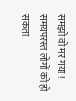समझो वो मर गया ! समयपरस्त लोगों को हो सकता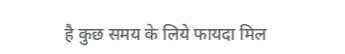है कुछ समय के लिये फायदा मिल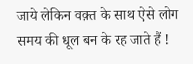जाये लेकिन वक़्त के साथ ऐसे लोग समय की धूल बन के रह जाते हैं !